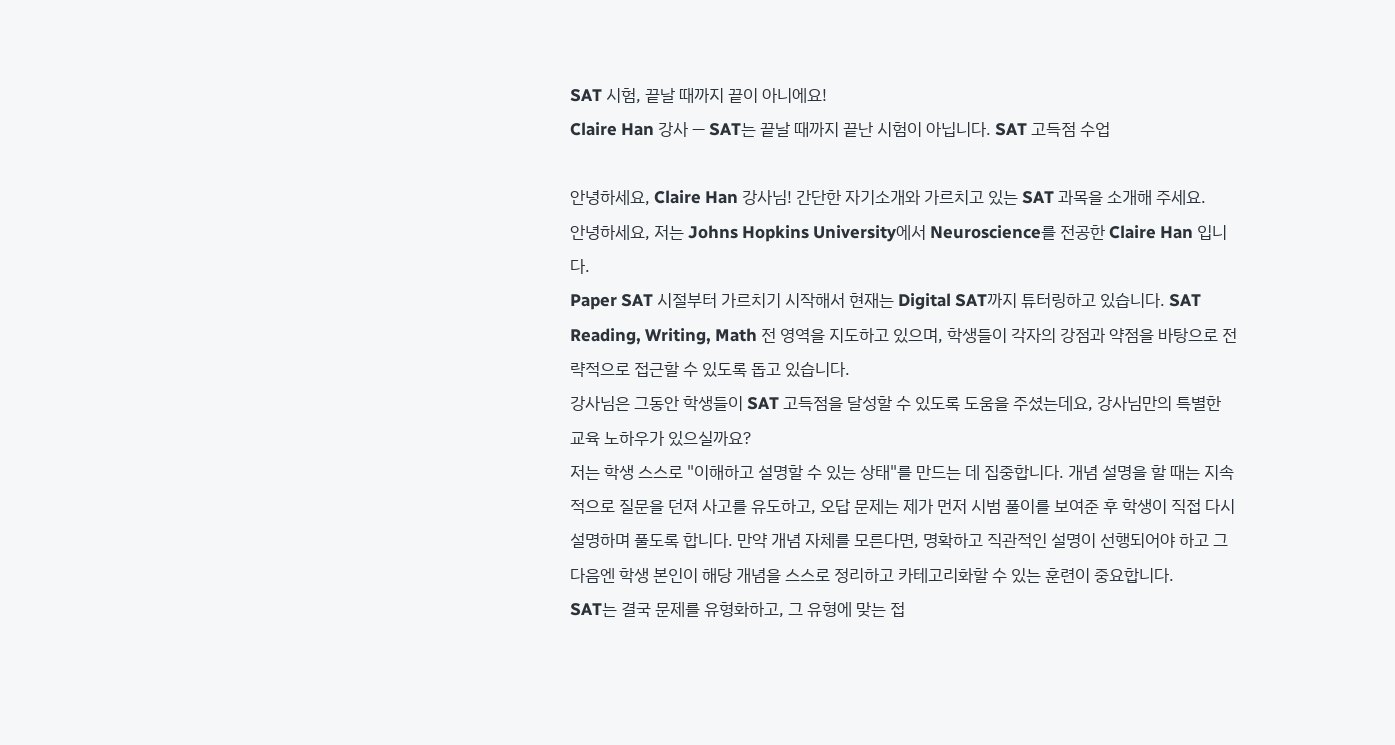SAT 시험, 끝날 때까지 끝이 아니에요!
Claire Han 강사 — SAT는 끝날 때까지 끝난 시험이 아닙니다. SAT 고득점 수업

안녕하세요, Claire Han 강사님! 간단한 자기소개와 가르치고 있는 SAT 과목을 소개해 주세요.
안녕하세요, 저는 Johns Hopkins University에서 Neuroscience를 전공한 Claire Han 입니다.
Paper SAT 시절부터 가르치기 시작해서 현재는 Digital SAT까지 튜터링하고 있습니다. SAT Reading, Writing, Math 전 영역을 지도하고 있으며, 학생들이 각자의 강점과 약점을 바탕으로 전략적으로 접근할 수 있도록 돕고 있습니다.
강사님은 그동안 학생들이 SAT 고득점을 달성할 수 있도록 도움을 주셨는데요, 강사님만의 특별한 교육 노하우가 있으실까요?
저는 학생 스스로 "이해하고 설명할 수 있는 상태"를 만드는 데 집중합니다. 개념 설명을 할 때는 지속적으로 질문을 던져 사고를 유도하고, 오답 문제는 제가 먼저 시범 풀이를 보여준 후 학생이 직접 다시 설명하며 풀도록 합니다. 만약 개념 자체를 모른다면, 명확하고 직관적인 설명이 선행되어야 하고 그 다음엔 학생 본인이 해당 개념을 스스로 정리하고 카테고리화할 수 있는 훈련이 중요합니다.
SAT는 결국 문제를 유형화하고, 그 유형에 맞는 접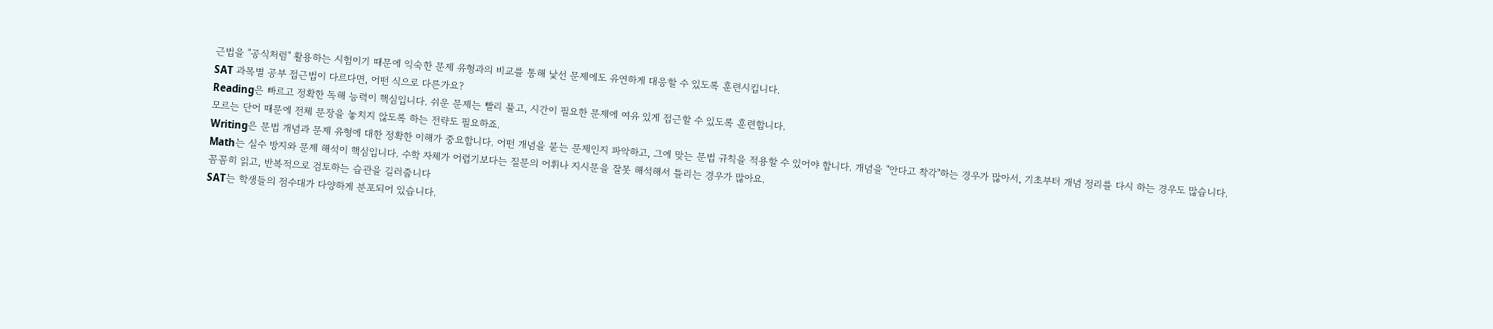근법을 "공식처럼" 활용하는 시험이기 때문에 익숙한 문제 유형과의 비교를 통해 낯선 문제에도 유연하게 대응할 수 있도록 훈련시킵니다.
SAT 과목별 공부 접근법이 다르다면, 어떤 식으로 다른가요?
Reading은 빠르고 정확한 독해 능력이 핵심입니다. 쉬운 문제는 빨리 풀고, 시간이 필요한 문제에 여유 있게 접근할 수 있도록 훈련합니다.
모르는 단어 때문에 전체 문장을 놓치지 않도록 하는 전략도 필요하죠.
Writing은 문법 개념과 문제 유형에 대한 정확한 이해가 중요합니다. 어떤 개념을 묻는 문제인지 파악하고, 그에 맞는 문법 규칙을 적용할 수 있어야 합니다. 개념을 "안다고 착각"하는 경우가 많아서, 기초부터 개념 정리를 다시 하는 경우도 많습니다.
Math는 실수 방지와 문제 해석이 핵심입니다. 수학 자체가 어렵기보다는 질문의 어휘나 지시문을 잘못 해석해서 틀리는 경우가 많아요.
꼼꼼히 읽고, 반복적으로 검토하는 습관을 길러줍니다
SAT는 학생들의 점수대가 다양하게 분포되어 있습니다.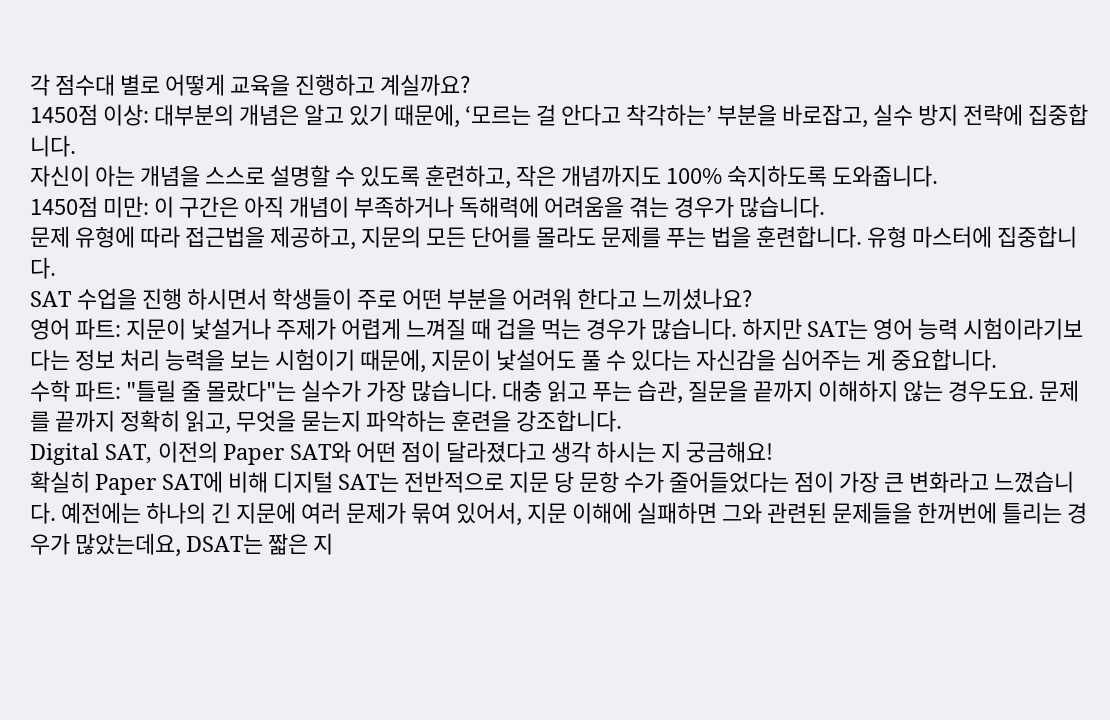각 점수대 별로 어떻게 교육을 진행하고 계실까요?
1450점 이상: 대부분의 개념은 알고 있기 때문에, ‘모르는 걸 안다고 착각하는’ 부분을 바로잡고, 실수 방지 전략에 집중합니다.
자신이 아는 개념을 스스로 설명할 수 있도록 훈련하고, 작은 개념까지도 100% 숙지하도록 도와줍니다.
1450점 미만: 이 구간은 아직 개념이 부족하거나 독해력에 어려움을 겪는 경우가 많습니다.
문제 유형에 따라 접근법을 제공하고, 지문의 모든 단어를 몰라도 문제를 푸는 법을 훈련합니다. 유형 마스터에 집중합니다.
SAT 수업을 진행 하시면서 학생들이 주로 어떤 부분을 어려워 한다고 느끼셨나요?
영어 파트: 지문이 낯설거나 주제가 어렵게 느껴질 때 겁을 먹는 경우가 많습니다. 하지만 SAT는 영어 능력 시험이라기보다는 정보 처리 능력을 보는 시험이기 때문에, 지문이 낯설어도 풀 수 있다는 자신감을 심어주는 게 중요합니다.
수학 파트: "틀릴 줄 몰랐다"는 실수가 가장 많습니다. 대충 읽고 푸는 습관, 질문을 끝까지 이해하지 않는 경우도요. 문제를 끝까지 정확히 읽고, 무엇을 묻는지 파악하는 훈련을 강조합니다.
Digital SAT, 이전의 Paper SAT와 어떤 점이 달라졌다고 생각 하시는 지 궁금해요!
확실히 Paper SAT에 비해 디지털 SAT는 전반적으로 지문 당 문항 수가 줄어들었다는 점이 가장 큰 변화라고 느꼈습니다. 예전에는 하나의 긴 지문에 여러 문제가 묶여 있어서, 지문 이해에 실패하면 그와 관련된 문제들을 한꺼번에 틀리는 경우가 많았는데요, DSAT는 짧은 지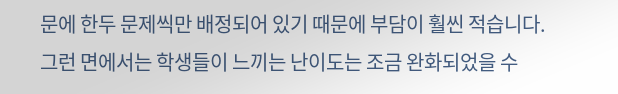문에 한두 문제씩만 배정되어 있기 때문에 부담이 훨씬 적습니다.
그런 면에서는 학생들이 느끼는 난이도는 조금 완화되었을 수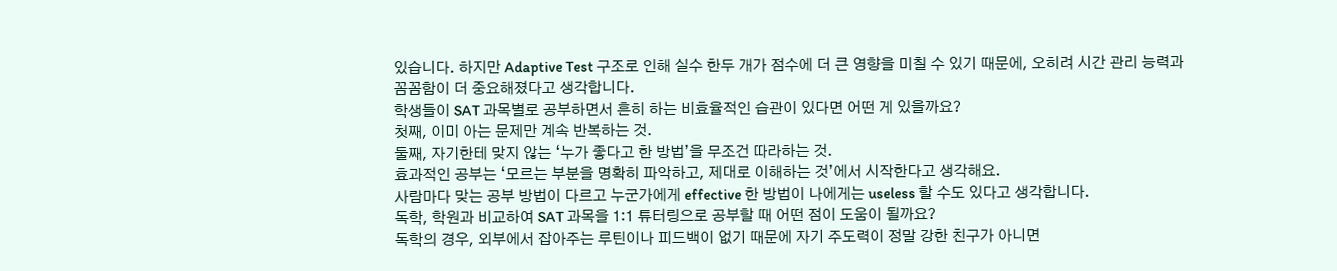있습니다. 하지만 Adaptive Test 구조로 인해 실수 한두 개가 점수에 더 큰 영향을 미칠 수 있기 때문에, 오히려 시간 관리 능력과 꼼꼼함이 더 중요해졌다고 생각합니다.
학생들이 SAT 과목별로 공부하면서 흔히 하는 비효율적인 습관이 있다면 어떤 게 있을까요?
첫째, 이미 아는 문제만 계속 반복하는 것.
둘째, 자기한테 맞지 않는 ‘누가 좋다고 한 방법’을 무조건 따라하는 것.
효과적인 공부는 ‘모르는 부분을 명확히 파악하고, 제대로 이해하는 것’에서 시작한다고 생각해요.
사람마다 맞는 공부 방법이 다르고 누군가에게 effective 한 방법이 나에게는 useless 할 수도 있다고 생각합니다.
독학, 학원과 비교하여 SAT 과목을 1:1 튜터링으로 공부할 때 어떤 점이 도움이 될까요?
독학의 경우, 외부에서 잡아주는 루틴이나 피드백이 없기 때문에 자기 주도력이 정말 강한 친구가 아니면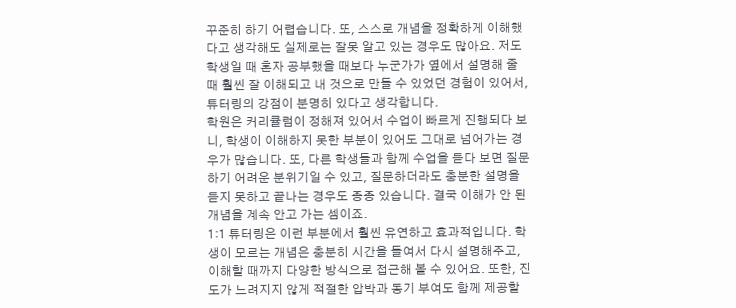꾸준히 하기 어렵습니다. 또, 스스로 개념을 정확하게 이해했다고 생각해도 실제로는 잘못 알고 있는 경우도 많아요. 저도 학생일 때 혼자 공부했을 때보다 누군가가 옆에서 설명해 줄 때 훨씬 잘 이해되고 내 것으로 만들 수 있었던 경험이 있어서, 튜터링의 강점이 분명히 있다고 생각합니다.
학원은 커리큘럼이 정해져 있어서 수업이 빠르게 진행되다 보니, 학생이 이해하지 못한 부분이 있어도 그대로 넘어가는 경우가 많습니다. 또, 다른 학생들과 함께 수업을 듣다 보면 질문하기 어려운 분위기일 수 있고, 질문하더라도 충분한 설명을 듣지 못하고 끝나는 경우도 종종 있습니다. 결국 이해가 안 된 개념을 계속 안고 가는 셈이죠.
1:1 튜터링은 이런 부분에서 훨씬 유연하고 효과적입니다. 학생이 모르는 개념은 충분히 시간을 들여서 다시 설명해주고, 이해할 때까지 다양한 방식으로 접근해 볼 수 있어요. 또한, 진도가 느려지지 않게 적절한 압박과 동기 부여도 함께 제공할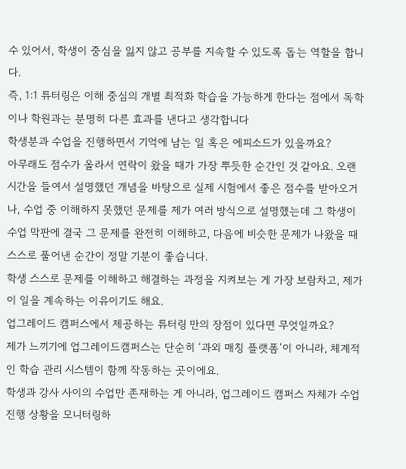수 있어서, 학생이 중심을 잃지 않고 공부를 지속할 수 있도록 돕는 역할을 합니다.
즉, 1:1 튜터링은 이해 중심의 개별 최적화 학습을 가능하게 한다는 점에서 독학이나 학원과는 분명히 다른 효과를 낸다고 생각합니다
학생분과 수업을 진행하면서 기억에 남는 일 혹은 에피소드가 있을까요?
아무래도 점수가 올라서 연락이 왔을 때가 가장 뿌듯한 순간인 것 같아요. 오랜 시간을 들여서 설명했던 개념을 바탕으로 실제 시험에서 좋은 점수를 받아오거나, 수업 중 이해하지 못했던 문제를 제가 여러 방식으로 설명했는데 그 학생이 수업 막판에 결국 그 문제를 완전히 이해하고, 다음에 비슷한 문제가 나왔을 때 스스로 풀어낸 순간이 정말 기분이 좋습니다.
학생 스스로 문제를 이해하고 해결하는 과정을 지켜보는 게 가장 보람차고, 제가 이 일을 계속하는 이유이기도 해요.
업그레이드 캠퍼스에서 제공하는 튜터링 만의 장점이 있다면 무엇일까요?
제가 느끼기에 업그레이드캠퍼스는 단순히 ‘과외 매칭 플랫폼’이 아니라, 체계적인 학습 관리 시스템이 함께 작동하는 곳이에요.
학생과 강사 사이의 수업만 존재하는 게 아니라, 업그레이드 캠퍼스 자체가 수업 진행 상황을 모니터링하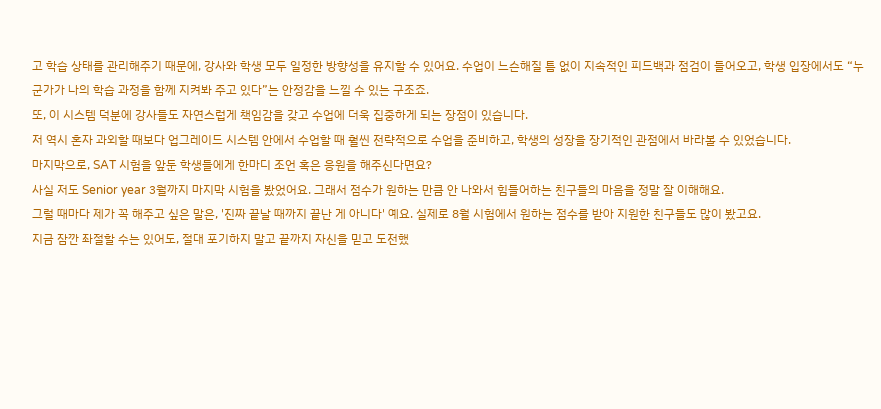고 학습 상태를 관리해주기 때문에, 강사와 학생 모두 일정한 방향성을 유지할 수 있어요. 수업이 느슨해질 틈 없이 지속적인 피드백과 점검이 들어오고, 학생 입장에서도 “누군가가 나의 학습 과정을 함께 지켜봐 주고 있다”는 안정감을 느낄 수 있는 구조죠.
또, 이 시스템 덕분에 강사들도 자연스럽게 책임감을 갖고 수업에 더욱 집중하게 되는 장점이 있습니다.
저 역시 혼자 과외할 때보다 업그레이드 시스템 안에서 수업할 때 훨씬 전략적으로 수업을 준비하고, 학생의 성장을 장기적인 관점에서 바라볼 수 있었습니다.
마지막으로, SAT 시험을 앞둔 학생들에게 한마디 조언 혹은 응원을 해주신다면요?
사실 저도 Senior year 3월까지 마지막 시험을 봤었어요. 그래서 점수가 원하는 만큼 안 나와서 힘들어하는 친구들의 마음을 정말 잘 이해해요.
그럴 때마다 제가 꼭 해주고 싶은 말은, '진짜 끝날 때까지 끝난 게 아니다' 예요. 실제로 8월 시험에서 원하는 점수를 받아 지원한 친구들도 많이 봤고요.
지금 잠깐 좌절할 수는 있어도, 절대 포기하지 말고 끝까지 자신을 믿고 도전했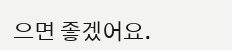으면 좋겠어요.